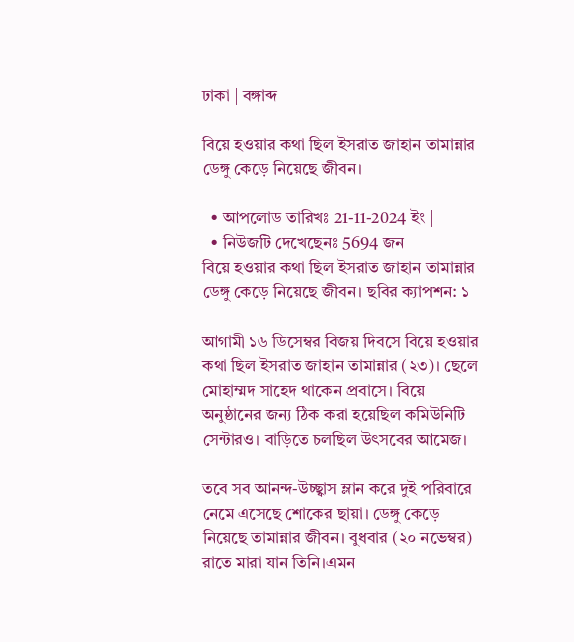ঢাকা | বঙ্গাব্দ

বিয়ে হওয়ার কথা ছিল ইসরাত জাহান তামান্নার ডেঙ্গু কেড়ে নিয়েছে জীবন।

  • আপলোড তারিখঃ 21-11-2024 ইং |
  • নিউজটি দেখেছেনঃ 5694 জন
বিয়ে হওয়ার কথা ছিল ইসরাত জাহান তামান্নার  ডেঙ্গু কেড়ে নিয়েছে জীবন। ছবির ক্যাপশন: ১

আগামী ১৬ ডিসেম্বর বিজয় দিবসে বিয়ে হওয়ার কথা ছিল ইসরাত জাহান তামান্নার (২৩)। ছেলে মোহাম্মদ সাহেদ থাকেন প্রবাসে। বিয়ে অনুষ্ঠানের জন্য ঠিক করা হয়েছিল কমিউনিটি সেন্টারও। বাড়িতে চলছিল উৎসবের আমেজ।

তবে সব আনন্দ-উচ্ছ্বাস ম্লান করে দুই পরিবারে নেমে এসেছে শোকের ছায়া। ডেঙ্গু কেড়ে নিয়েছে তামান্নার জীবন। বুধবার (২০ নভেম্বর) রাতে মারা যান তিনি।এমন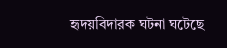হৃদয়বিদারক ঘটনা ঘটেছে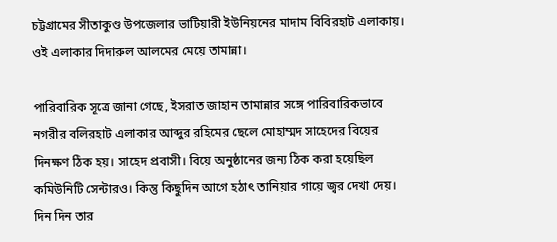চট্টগ্রামের সীতাকুণ্ড উপজেলার ভাটিয়ারী ইউনিয়নের মাদাম বিবিরহাট এলাকায়। ওই এলাকার দিদারুল আলমের মেয়ে তামান্না।

পারিবারিক সূত্রে জানা গেছে, ইসরাত জাহান তামান্নার সঙ্গে পারিবারিকভাবে নগরীর বলিরহাট এলাকার আব্দুর রহিমের ছেলে মোহাম্মদ সাহেদের বিয়ের দিনক্ষণ ঠিক হয়। সাহেদ প্রবাসী। বিয়ে অনুষ্ঠানের জন্য ঠিক করা হয়েছিল কমিউনিটি সেন্টারও। কিন্তু কিছুদিন আগে হঠাৎ তানিয়ার গায়ে জ্বর দেখা দেয়। দিন দিন তার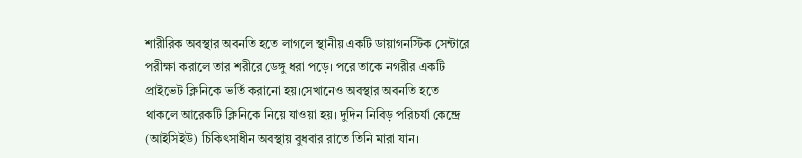শারীরিক অবস্থার অবনতি হতে লাগলে স্থানীয় একটি ডায়াগনস্টিক সেন্টারে পরীক্ষা করালে তার শরীরে ডেঙ্গু ধরা পড়ে। পরে তাকে নগরীর একটি প্রাইভেট ক্লিনিকে ভর্তি করানো হয়।সেখানেও অবস্থার অবনতি হতে থাকলে আরেকটি ক্লিনিকে নিয়ে যাওয়া হয়। দুদিন নিবিড় পরিচর্যা কেন্দ্রে (আইসিইউ) চিকিৎসাধীন অবস্থায় বুধবার রাতে তিনি মারা যান।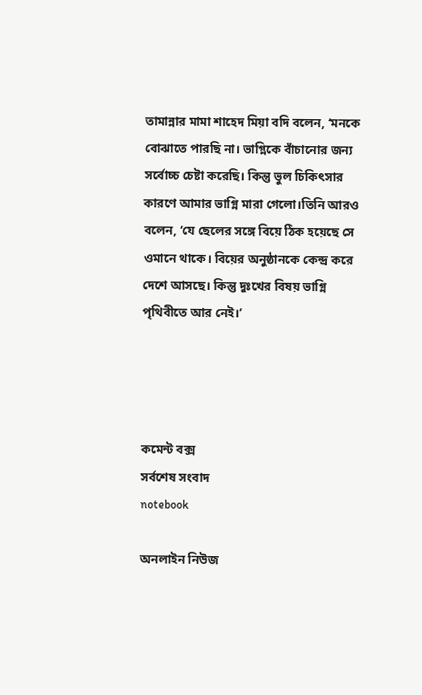তামান্নার মামা শাহেদ মিয়া বদি বলেন, ‘মনকে বোঝাতে পারছি না। ভাগ্নিকে বাঁচানোর জন্য সর্বোচ্চ চেষ্টা করেছি। কিন্তু ভুল চিকিৎসার কারণে আমার ভাগ্নি মারা গেলো।তিনি আরও বলেন, ‘যে ছেলের সঙ্গে বিয়ে ঠিক হয়েছে সে ওমানে থাকে। বিয়ের অনুষ্ঠানকে কেন্দ্র করে দেশে আসছে। কিন্তু দুঃখের বিষয় ভাগ্নি পৃথিবীতে আর নেই।’




কমেন্ট বক্স
সর্বশেষ সংবাদ
notebook

অনলাইন নিউজ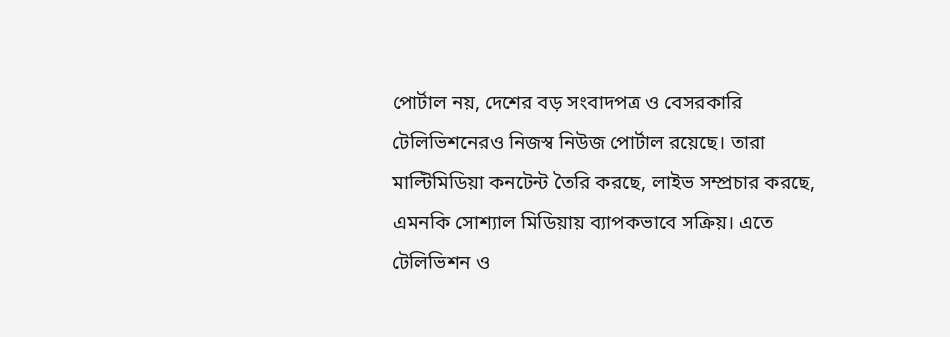পোর্টাল নয়, দেশের বড় সংবাদপত্র ও বেসরকারি টেলিভিশনেরও নিজস্ব নিউজ পোর্টাল রয়েছে। তারা মাল্টিমিডিয়া কনটেন্ট তৈরি করছে, লাইভ সম্প্রচার করছে, এমনকি সোশ্যাল মিডিয়ায় ব্যাপকভাবে সক্রিয়। এতে টেলিভিশন ও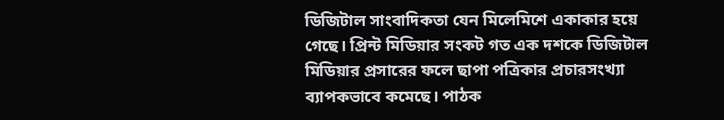ডিজিটাল সাংবাদিকতা যেন মিলেমিশে একাকার হয়ে গেছে। প্রিন্ট মিডিয়ার সংকট গত এক দশকে ডিজিটাল মিডিয়ার প্রসারের ফলে ছাপা পত্রিকার প্রচারসংখ্যা ব্যাপকভাবে কমেছে। পাঠক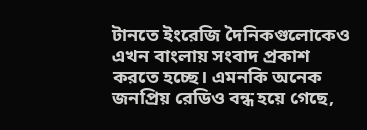টানতে ইংরেজি দৈনিকগুলোকেও এখন বাংলায় সংবাদ প্রকাশ করতে হচ্ছে। এমনকি অনেক জনপ্রিয় রেডিও বন্ধ হয়ে গেছে,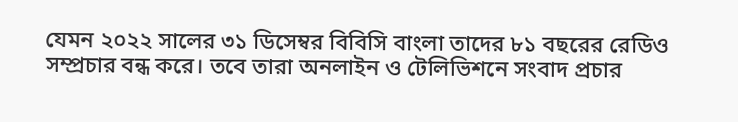যেমন ২০২২ সালের ৩১ ডিসেম্বর বিবিসি বাংলা তাদের ৮১ বছরের রেডিও সম্প্রচার বন্ধ করে। তবে তারা অনলাইন ও টেলিভিশনে সংবাদ প্রচার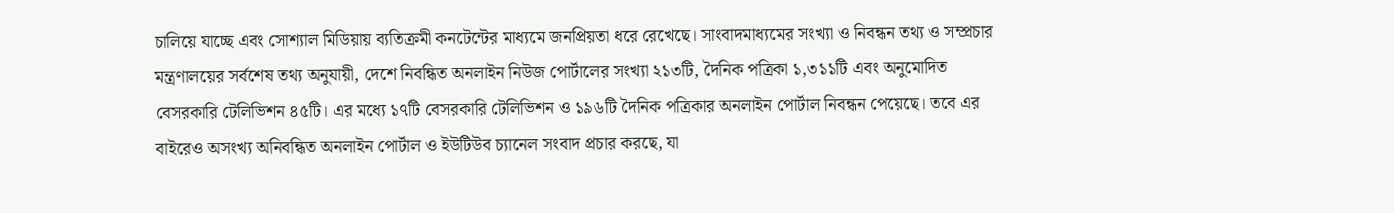চালিয়ে যাচ্ছে এবং সোশ্যাল মিডিয়ায় ব্যতিক্রমী কনটেন্টের মাধ্যমে জনপ্রিয়তা ধরে রেখেছে। সাংবাদমাধ্যমের সংখ্যা ও নিবন্ধন তথ্য ও সম্প্রচার মন্ত্রণালয়ের সর্বশেষ তথ্য অনুযায়ী, দেশে নিবন্ধিত অনলাইন নিউজ পোর্টালের সংখ্যা ২১৩টি, দৈনিক পত্রিকা ১,৩১১টি এবং অনুমোদিত বেসরকারি টেলিভিশন ৪৫টি। এর মধ্যে ১৭টি বেসরকারি টেলিভিশন ও ১৯৬টি দৈনিক পত্রিকার অনলাইন পোর্টাল নিবন্ধন পেয়েছে। তবে এর বাইরেও অসংখ্য অনিবন্ধিত অনলাইন পোর্টাল ও ইউটিউব চ্যানেল সংবাদ প্রচার করছে, যা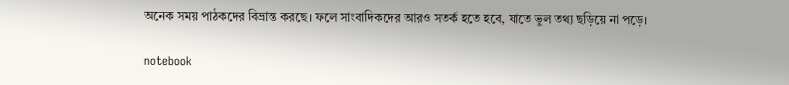অনেক সময় পাঠকদের বিভ্রান্ত করছে। ফলে সাংবাদিকদের আরও সতর্ক হতে হবে, যাতে ভুল তথ্য ছড়িয়ে না পড়ে।

notebook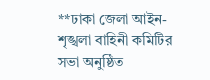**ঢাকা জেলা আইন-শৃঙ্খলা বাহিনী কমিটির সভা অনুষ্ঠিত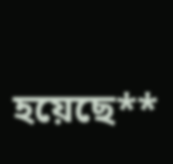হয়েছে**